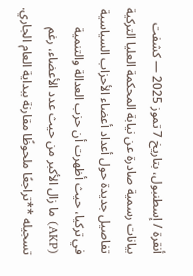أنقرة / إسطنبول، بتاريخ 7 تموز 2025 — كشفت بيانات رسمية صادرة عن نيابة المحكمة العليا التركية تفاصيل جديدة حول أعداد أعضاء الأحزاب السياسية في تركيا، حيث أظهرت أن حزب العدالة والتنمية (AKP) ما زال الأكبر من حيث عدد الأعضاء، رغم تسجيله **تراجعًا ملحوظًا مقارنة ببداية العام الجاري.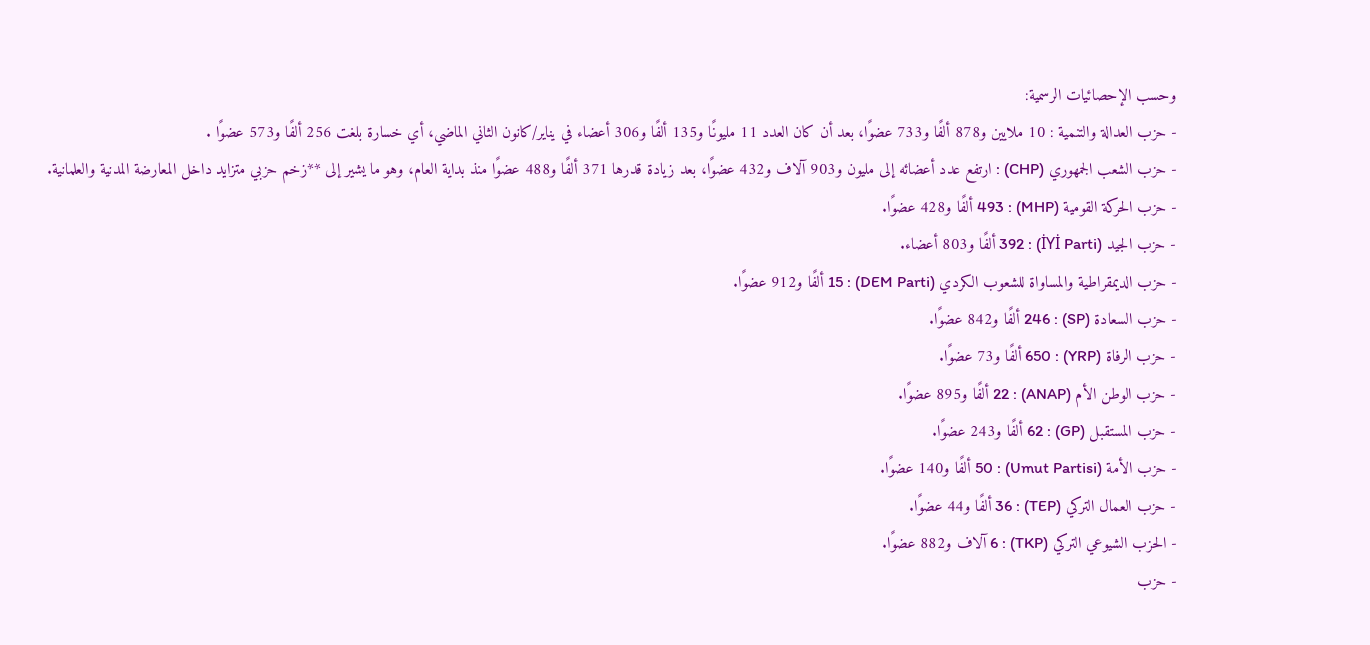وحسب الإحصائيات الرسمية:
- حزب العدالة والتنمية : 10 ملايين و878 ألفًا و733 عضوًا، بعد أن كان العدد 11 مليونًا و135 ألفًا و306 أعضاء في يناير/كانون الثاني الماضي، أي خسارة بلغت 256 ألفًا و573 عضوًا .
- حزب الشعب الجمهوري (CHP) : ارتفع عدد أعضائه إلى مليون و903 آلاف و432 عضوًا، بعد زيادة قدرها 371 ألفًا و488 عضوًا منذ بداية العام، وهو ما يشير إلى **زخم حزبي متزايد داخل المعارضة المدنية والعلمانية.
- حزب الحركة القومية (MHP) : 493 ألفًا و428 عضوًا.
- حزب الجيد (İYİ Parti) : 392 ألفًا و803 أعضاء.
- حزب الديمقراطية والمساواة للشعوب الكردي (DEM Parti) : 15 ألفًا و912 عضوًا.
- حزب السعادة (SP) : 246 ألفًا و842 عضوًا.
- حزب الرفاة (YRP) : 650 ألفًا و73 عضوًا.
- حزب الوطن الأم (ANAP) : 22 ألفًا و895 عضوًا.
- حزب المستقبل (GP) : 62 ألفًا و243 عضوًا.
- حزب الأمة (Umut Partisi) : 50 ألفًا و140 عضوًا.
- حزب العمال التركي (TEP) : 36 ألفًا و44 عضوًا.
- الحزب الشيوعي التركي (TKP) : 6 آلاف و882 عضوًا.
- حزب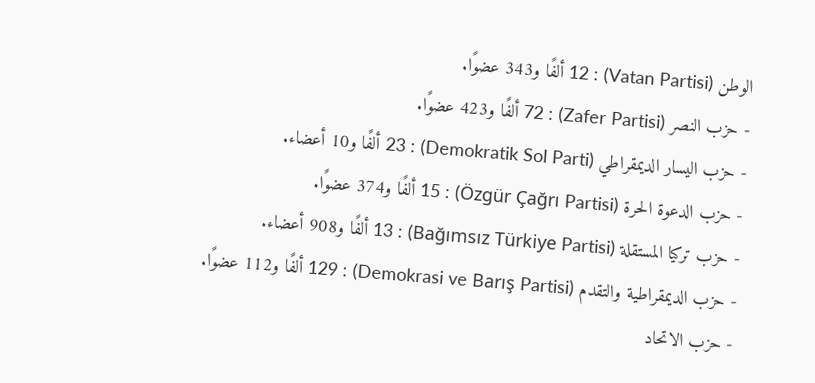الوطن (Vatan Partisi) : 12 ألفًا و343 عضوًا.
- حزب النصر (Zafer Partisi) : 72 ألفًا و423 عضوًا.
- حزب اليسار الديمقراطي (Demokratik Sol Parti) : 23 ألفًا و10 أعضاء.
- حزب الدعوة الحرة (Özgür Çağrı Partisi) : 15 ألفًا و374 عضوًا.
- حزب تركيا المستقلة (Bağımsız Türkiye Partisi) : 13 ألفًا و908 أعضاء.
- حزب الديمقراطية والتقدم (Demokrasi ve Barış Partisi) : 129 ألفًا و112 عضوًا.
- حزب الاتحاد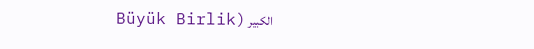الكبير (Büyük Birlik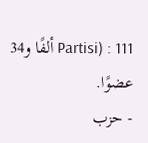Partisi) : 111 ألفًا و34 عضوًا.
- حزب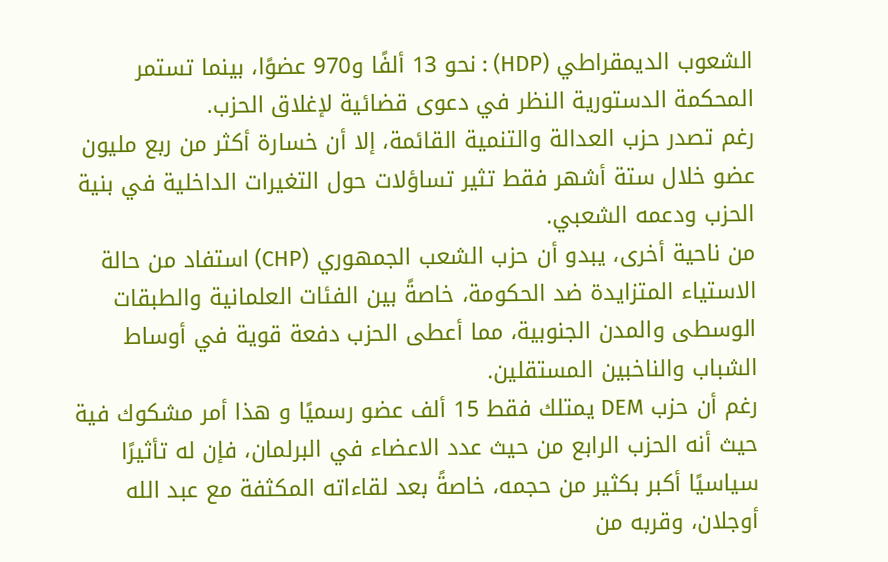الشعوب الديمقراطي (HDP) : نحو 13 ألفًا و970 عضوًا، بينما تستمر المحكمة الدستورية النظر في دعوى قضائية لإغلاق الحزب.
رغم تصدر حزب العدالة والتنمية القائمة، إلا أن خسارة أكثر من ربع مليون عضو خلال ستة أشهر فقط تثير تساؤلات حول التغيرات الداخلية في بنية الحزب ودعمه الشعبي.
من ناحية أخرى، يبدو أن حزب الشعب الجمهوري (CHP) استفاد من حالة الاستياء المتزايدة ضد الحكومة، خاصةً بين الفئات العلمانية والطبقات الوسطى والمدن الجنوبية، مما أعطى الحزب دفعة قوية في أوساط الشباب والناخبين المستقلين.
رغم أن حزب DEM يمتلك فقط 15 ألف عضو رسميًا و هذا أمر مشكوك فية حيث أنه الحزب الرابع من حيث عدد الاعضاء في البرلمان، فإن له تأثيرًا سياسيًا أكبر بكثير من حجمه، خاصةً بعد لقاءاته المكثفة مع عبد الله أوجلان، وقربه من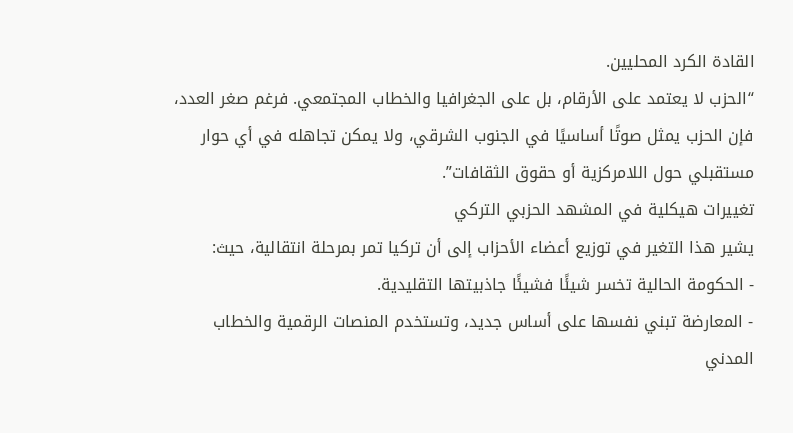القادة الكرد المحليين.
“الحزب لا يعتمد على الأرقام، بل على الجغرافيا والخطاب المجتمعي. فرغم صغر العدد، فإن الحزب يمثل صوتًا أساسيًا في الجنوب الشرقي، ولا يمكن تجاهله في أي حوار مستقبلي حول اللامركزية أو حقوق الثقافات”.
تغييرات هيكلية في المشهد الحزبي التركي
يشير هذا التغير في توزيع أعضاء الأحزاب إلى أن تركيا تمر بمرحلة انتقالية، حيث:
- الحكومة الحالية تخسر شيئًا فشيئًا جاذبيتها التقليدية.
- المعارضة تبني نفسها على أساس جديد، وتستخدم المنصات الرقمية والخطاب المدني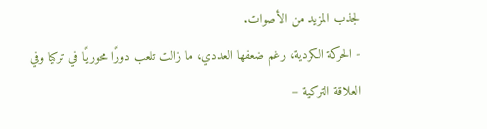لجذب المزيد من الأصوات.
- الحركة الكردية، رغم ضعفها العددي، ما زالت تلعب دورًا محوريًا في تركيا وفي العلاقة التركية –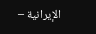الإيرانية –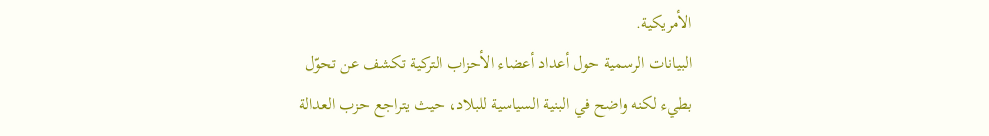الأمريكية.
البيانات الرسمية حول أعداد أعضاء الأحزاب التركية تكشف عن تحوّل بطيء لكنه واضح في البنية السياسية للبلاد، حيث يتراجع حزب العدالة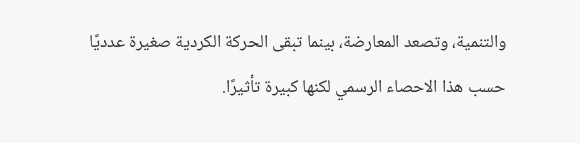والتنمية، وتصعد المعارضة، بينما تبقى الحركة الكردية صغيرة عدديًا حسب هذا الاحصاء الرسمي لكنها كبيرة تأثيرًا.